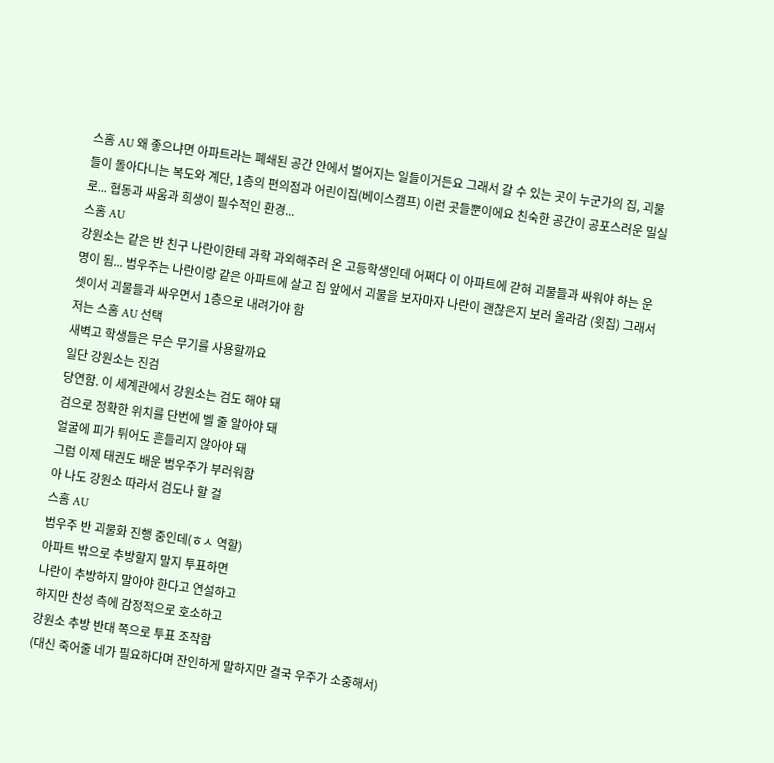스홈 AU 왜 좋으냐면 아파트라는 폐쇄된 공간 안에서 벌어지는 일들이거든요 그래서 갈 수 있는 곳이 누군가의 집, 괴물들이 돌아다니는 복도와 계단, 1층의 편의점과 어린이집(베이스캠프) 이런 곳들뿐이에요 친숙한 공간이 공포스러운 밀실로... 협동과 싸움과 희생이 필수적인 환경...
스홈 AU
강원소는 같은 반 친구 나란이한테 과학 과외해주러 온 고등학생인데 어쩌다 이 아파트에 갇혀 괴물들과 싸워야 하는 운명이 됨... 범우주는 나란이랑 같은 아파트에 살고 집 앞에서 괴물을 보자마자 나란이 괜찮은지 보러 올라감 (윗집) 그래서 셋이서 괴물들과 싸우면서 1층으로 내려가야 함
저는 스홈 AU 선택
새벽고 학생들은 무슨 무기를 사용할까요
일단 강원소는 진검
당연함. 이 세계관에서 강원소는 검도 해야 돼
검으로 정확한 위치를 단번에 벨 줄 알아야 돼
얼굴에 피가 튀어도 흔들리지 않아야 돼
그럼 이제 태권도 배운 범우주가 부러워함
아 나도 강원소 따라서 검도나 할 걸
스홈 AU
범우주 반 괴물화 진행 중인데(ㅎㅅ 역할)
아파트 밖으로 추방할지 말지 투표하면
나란이 추방하지 말아야 한다고 연설하고
하지만 찬성 측에 감정적으로 호소하고
강원소 추방 반대 쪽으로 투표 조작함
(대신 죽어줄 네가 필요하다며 잔인하게 말하지만 결국 우주가 소중해서)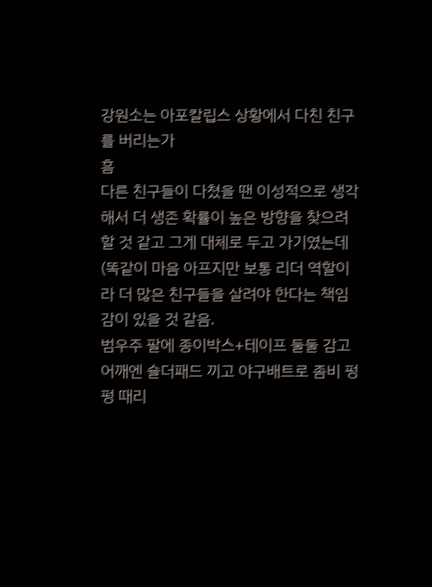강원소는 아포칼립스 상황에서 다친 친구를 버리는가
흠
다른 친구들이 다쳤을 땐 이성적으로 생각해서 더 생존 확률이 높은 방향을 찾으려 할 것 같고 그게 대체로 두고 가기였는데 (똑같이 마음 아프지만 보통 리더 역할이라 더 많은 친구들을 살려야 한다는 책임감이 있을 것 같음.
범우주 팔에 종이박스+테이프 둘둘 감고 어깨엔 숄더패드 끼고 야구배트로 좀비 펑펑 때리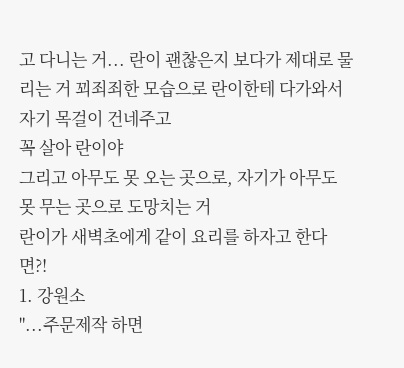고 다니는 거... 란이 괜찮은지 보다가 제대로 물리는 거 꾀죄죄한 모습으로 란이한테 다가와서 자기 목걸이 건네주고
꼭 살아 란이야
그리고 아무도 못 오는 곳으로, 자기가 아무도 못 무는 곳으로 도망치는 거
란이가 새벽초에게 같이 요리를 하자고 한다면?!
1. 강원소
"...주문제작 하면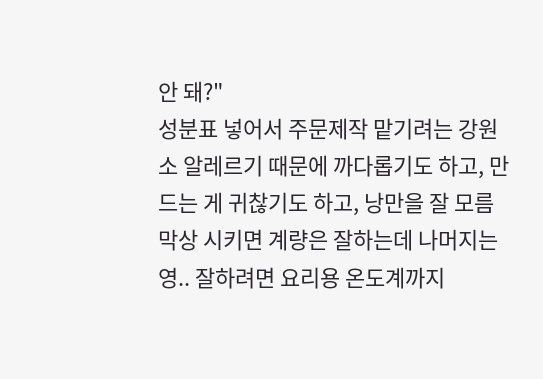안 돼?"
성분표 넣어서 주문제작 맡기려는 강원소 알레르기 때문에 까다롭기도 하고, 만드는 게 귀찮기도 하고, 낭만을 잘 모름
막상 시키면 계량은 잘하는데 나머지는 영.. 잘하려면 요리용 온도계까지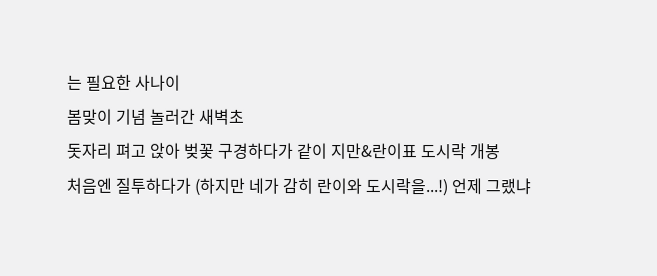는 필요한 사나이
봄맞이 기념 놀러간 새벽초
돗자리 펴고 앉아 벚꽃 구경하다가 같이 지만&란이표 도시락 개봉
처음엔 질투하다가 (하지만 네가 감히 란이와 도시락을...!) 언제 그랬냐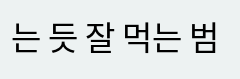는 듯 잘 먹는 범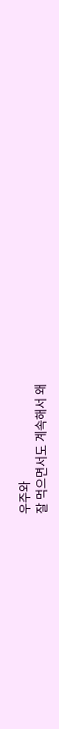우주와
잘 먹으면서도 계속해서 왜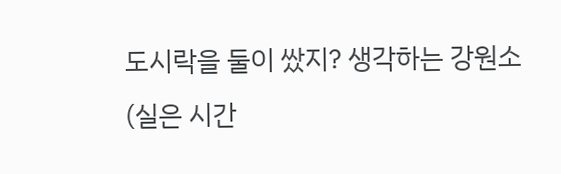도시락을 둘이 쌌지? 생각하는 강원소
(실은 시간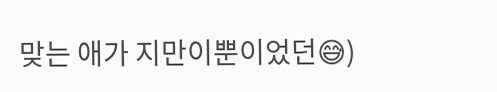맞는 애가 지만이뿐이었던😅)